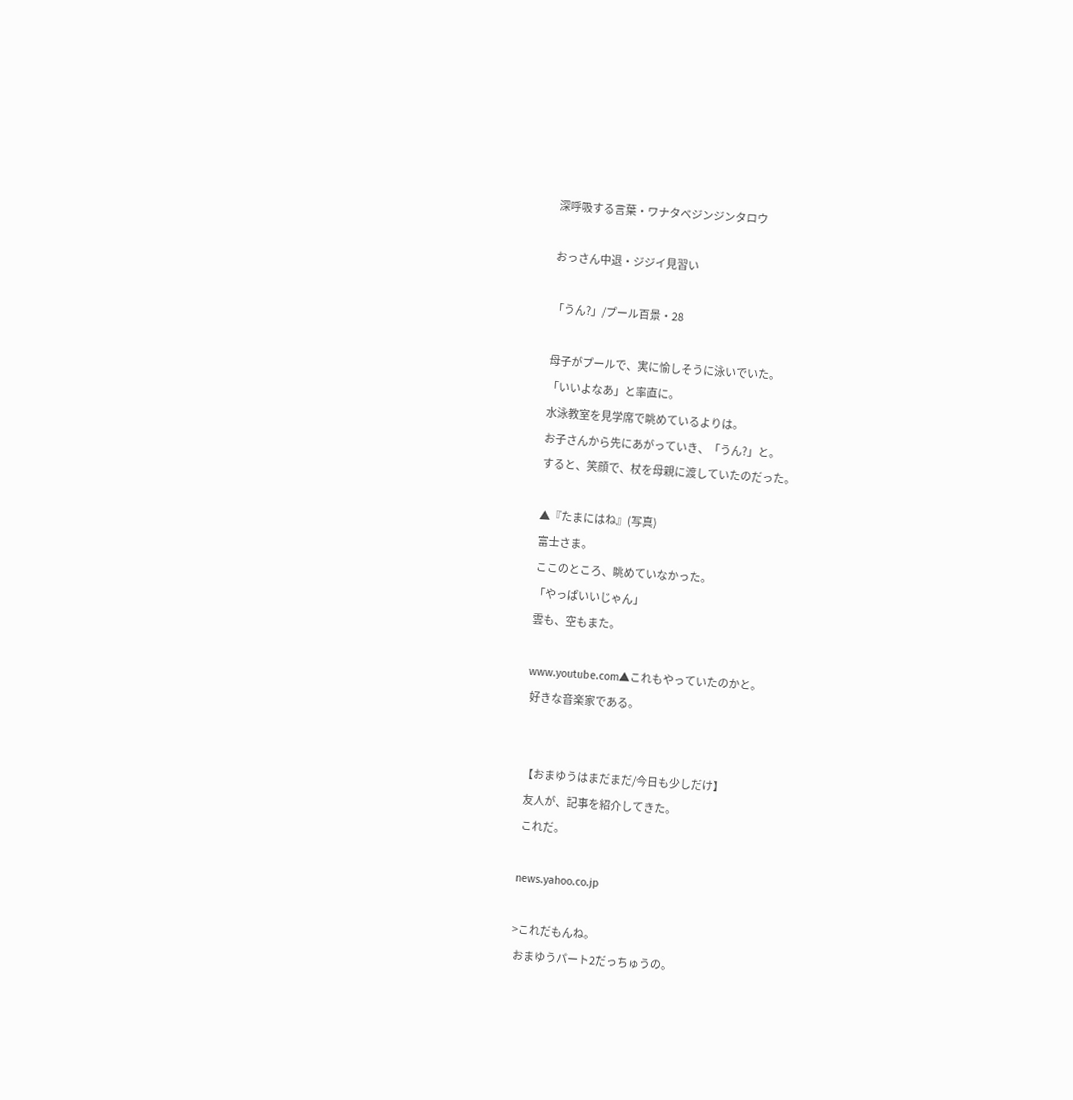深呼吸する言葉・ワナタベジンジンタロウ

おっさん中退・ジジイ見習い

「うん?」/プール百景・28

母子がプールで、実に愉しそうに泳いでいた。
「いいよなあ」と率直に。
水泳教室を見学席で眺めているよりは。
お子さんから先にあがっていき、「うん?」と。
すると、笑顔で、杖を母親に渡していたのだった。

▲『たまにはね』(写真)
富士さま。
ここのところ、眺めていなかった。
「やっぱいいじゃん」
雲も、空もまた。

www.youtube.com▲これもやっていたのかと。
 好きな音楽家である。


【おまゆうはまだまだ/今日も少しだけ】
 友人が、記事を紹介してきた。
 これだ。

news.yahoo.co.jp

>これだもんね。
 おまゆうパート2だっちゅうの。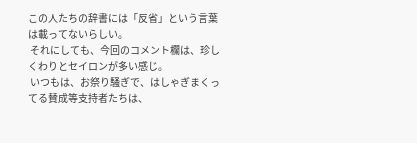この人たちの辞書には「反省」という言葉は載ってないらしい。
 それにしても、今回のコメント欄は、珍しくわりとセイロンが多い感じ。
 いつもは、お祭り騒ぎで、はしゃぎまくってる賛成等支持者たちは、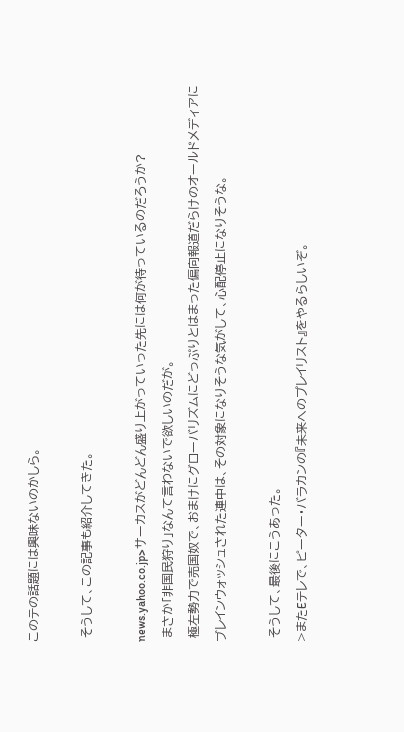このテの話題には興味ないのかしら。

 そうして、この記事も紹介してきた。

news.yahoo.co.jp>サーカスがどんどん盛り上がっていった先には何が待っているのだろうか?
 まさか「非国民狩り」なんて言わないで欲しいのだが。
 極左勢力で売国奴で、おまけにグローバリズムにどっぷりとはまった偏向報道だらけのオールドメディアにブレインウォッシュされた連中は、その対象になりそうな気がして、心配停止になりそうな。

 そうして、最後にこうあった。
>またEテレで、ピーター・バラカンの『未来へのプレイリスト』をやるらしいぞ。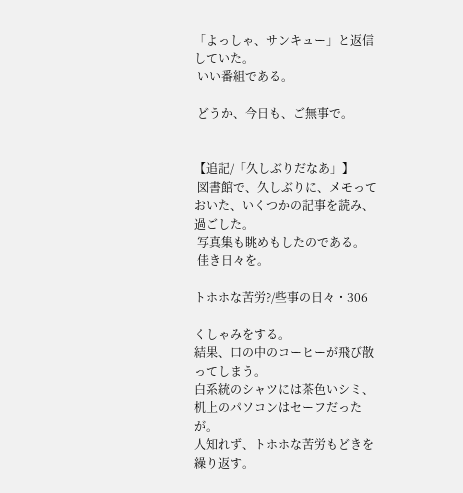「よっしゃ、サンキュー」と返信していた。
 いい番組である。

 どうか、今日も、ご無事で。


【追記/「久しぶりだなあ」】
 図書館で、久しぶりに、メモっておいた、いくつかの記事を読み、過ごした。
 写真集も眺めもしたのである。
 佳き日々を。

トホホな苦労?/些事の日々・306

くしゃみをする。
結果、口の中のコーヒーが飛び散ってしまう。
白系統のシャツには茶色いシミ、机上のパソコンはセーフだったが。
人知れず、トホホな苦労もどきを繰り返す。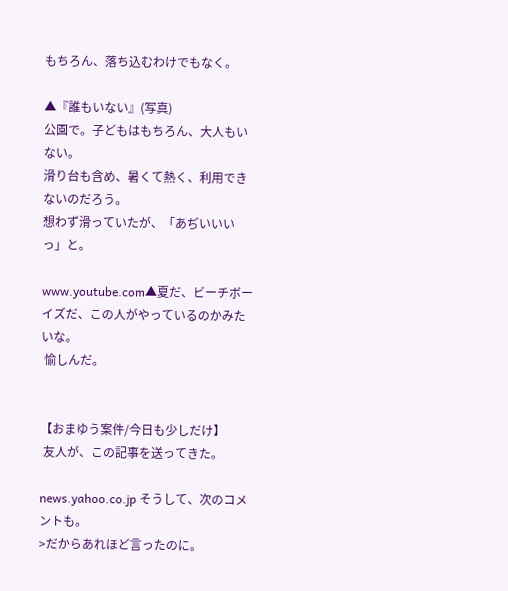もちろん、落ち込むわけでもなく。

▲『誰もいない』(写真)
公園で。子どもはもちろん、大人もいない。
滑り台も含め、暑くて熱く、利用できないのだろう。
想わず滑っていたが、「あぢいいいっ」と。

www.youtube.com▲夏だ、ビーチボーイズだ、この人がやっているのかみたいな。
 愉しんだ。


【おまゆう案件/今日も少しだけ】
 友人が、この記事を送ってきた。

news.yahoo.co.jp そうして、次のコメントも。
>だからあれほど言ったのに。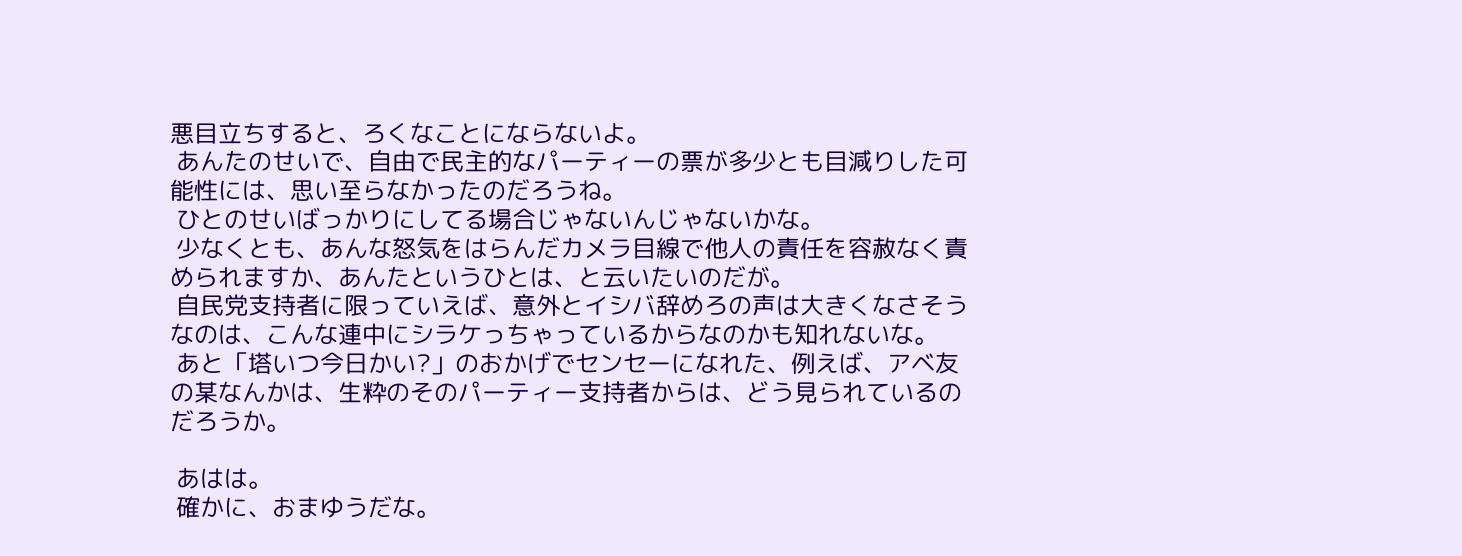悪目立ちすると、ろくなことにならないよ。
 あんたのせいで、自由で民主的なパーティーの票が多少とも目減りした可能性には、思い至らなかったのだろうね。
 ひとのせいばっかりにしてる場合じゃないんじゃないかな。
 少なくとも、あんな怒気をはらんだカメラ目線で他人の責任を容赦なく責められますか、あんたというひとは、と云いたいのだが。
 自民党支持者に限っていえば、意外とイシバ辞めろの声は大きくなさそうなのは、こんな連中にシラケっちゃっているからなのかも知れないな。
 あと「塔いつ今日かい?」のおかげでセンセーになれた、例えば、アベ友の某なんかは、生粋のそのパーティー支持者からは、どう見られているのだろうか。

 あはは。
 確かに、おまゆうだな。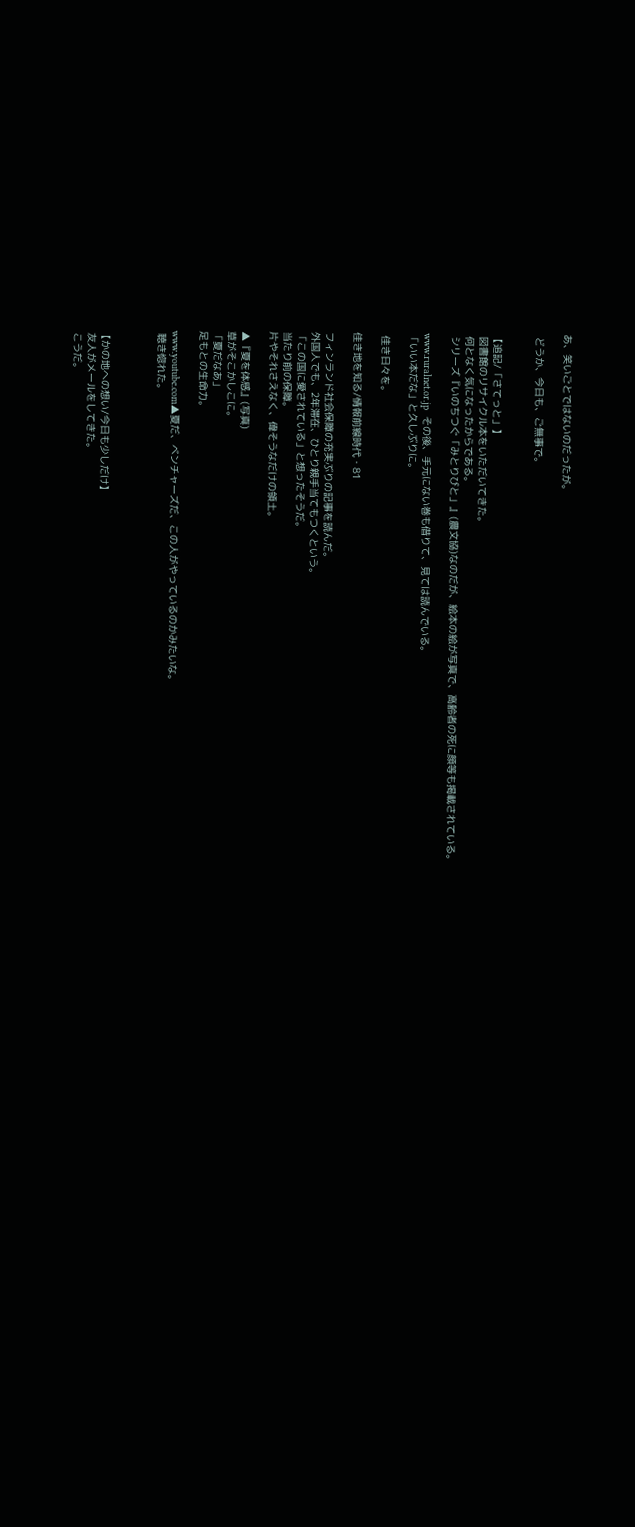あ、笑いごとではないのだったが。

 どうか、今日も、ご無事で。


【追記/「さてっと」】
 図書館のリサイクル本をいただいてきた。
 何となく気になったからである。
 シリーズ『いのちつぐ「みとりびと」』(農文協)なのだが、絵本の絵が写真で、高齢者の死に顔等も掲載されている。

www.ruralnet.or.jp  その後、手元にない巻も借りて、見ては読んでいる。
「いい本だな」と久しぶりに。

 佳き日々を。

佳き地を知る/情報前線時代・81

フィンランド社会保障の充実ぶりの記事を読んだ。
外国人でも、2年滞在、ひとり親手当てもつくという。
「この国に愛されている」と想ったそうだ。
当たり前の保障。
片やそれさえなく、偉そうなだけの領土。

▲『夏を体感』(写真)
草がそこかしこに。
「夏だなあ」
足もとの生命力。

www.youtube.com▲夏だ、ベンチャーズだ、この人がやっているのかみたいな。
 聴き惚れた。



【かの地への想い/今日も少しだけ】
 友人がメールをしてきた。
 こうだ。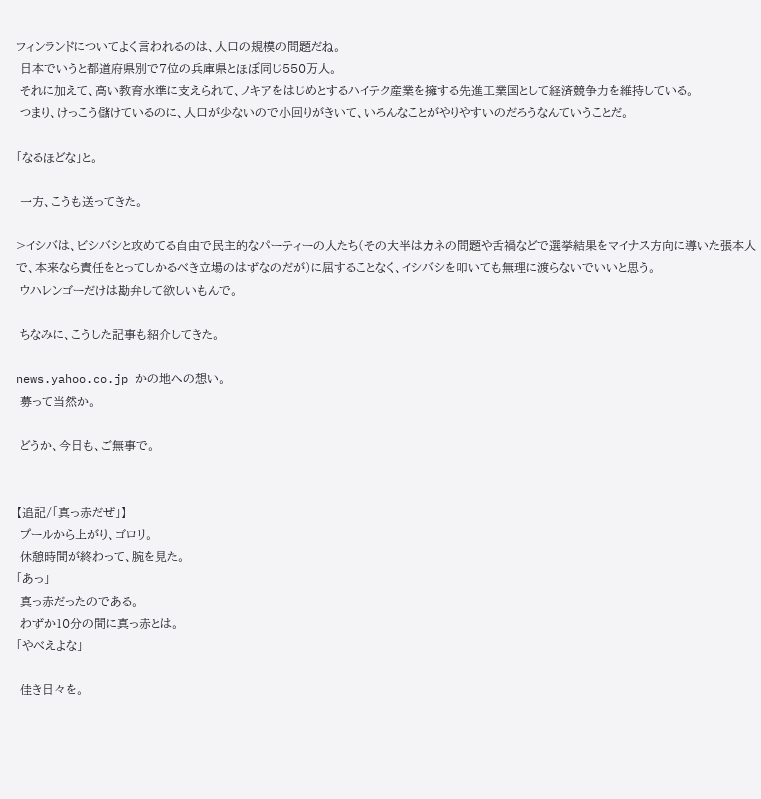フィンランドについてよく言われるのは、人口の規模の問題だね。
 日本でいうと都道府県別で7位の兵庫県とほぼ同じ550万人。
 それに加えて、高い教育水準に支えられて、ノキアをはじめとするハイテク産業を擁する先進工業国として経済競争力を維持している。
 つまり、けっこう儲けているのに、人口が少ないので小回りがきいて、いろんなことがやりやすいのだろうなんていうことだ。

「なるほどな」と。

 一方、こうも送ってきた。

>イシバは、ビシバシと攻めてる自由で民主的なパーティーの人たち(その大半はカネの問題や舌禍などで選挙結果をマイナス方向に導いた張本人で、本来なら責任をとってしかるべき立場のはずなのだが)に屈することなく、イシバシを叩いても無理に渡らないでいいと思う。
 ウハレンゴーだけは勘弁して欲しいもんで。

 ちなみに、こうした記事も紹介してきた。

news.yahoo.co.jp かの地への想い。
 募って当然か。

 どうか、今日も、ご無事で。


【追記/「真っ赤だぜ」】
 プールから上がり、ゴロリ。
 休憩時間が終わって、腕を見た。
「あっ」
 真っ赤だったのである。
 わずか10分の間に真っ赤とは。
「やべえよな」

 佳き日々を。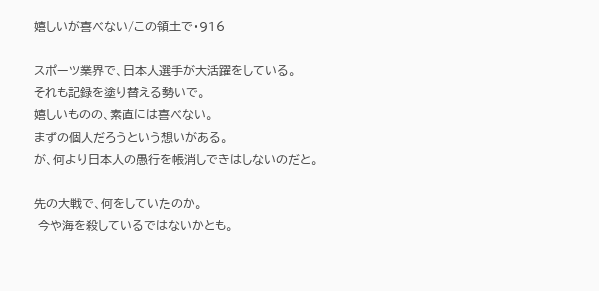嬉しいが喜べない/この領土で・916

スポーツ業界で、日本人選手が大活躍をしている。
それも記録を塗り替える勢いで。
嬉しいものの、素直には喜べない。
まずの個人だろうという想いがある。
が、何より日本人の愚行を帳消しできはしないのだと。

先の大戦で、何をしていたのか。
 今や海を殺しているではないかとも。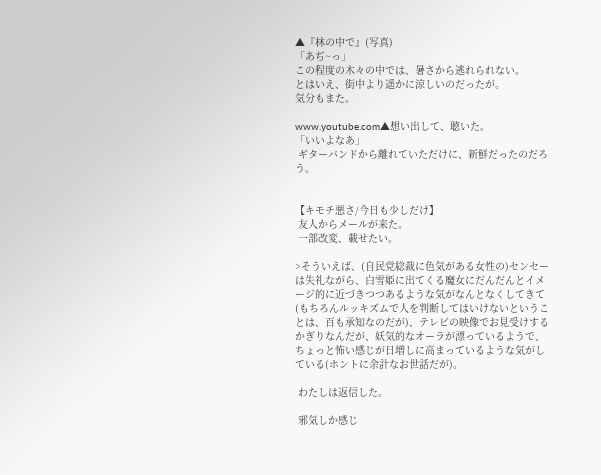▲『林の中で』(写真)
「あぢ~っ」
この程度の木々の中では、暑さから逃れられない。
とはいえ、街中より遥かに涼しいのだったが。
気分もまた。

www.youtube.com▲想い出して、聴いた。
「いいよなあ」
 ギターバンドから離れていただけに、新鮮だったのだろう。


【キモチ悪さ/今日も少しだけ】
 友人からメールが来た。
 一部改変、載せたい。

>そういえば、(自民党総裁に色気がある女性の)センセーは失礼ながら、白雪姫に出てくる魔女にだんだんとイメージ的に近づきつつあるような気がなんとなくしてきて(もちろんルッキズムで人を判断してはいけないということは、百も承知なのだが)、テレビの映像でお見受けするかぎりなんだが、妖気的なオーラが漂っているようで、ちょっと怖い感じが日増しに高まっているような気がしている(ホントに余計なお世話だが)。

 わたしは返信した。

 邪気しか感じ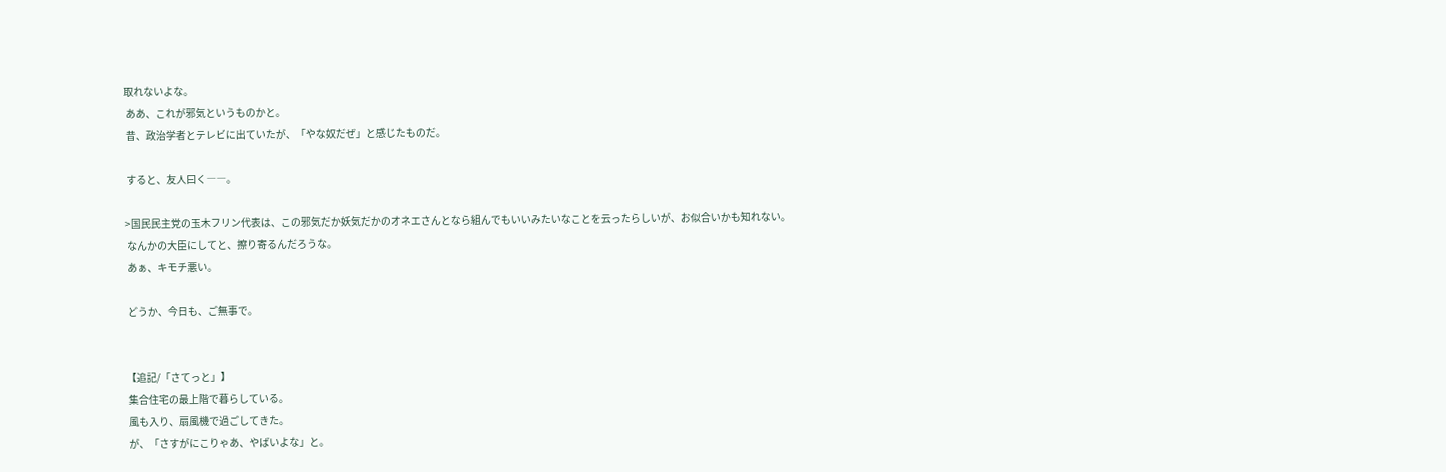取れないよな。
 ああ、これが邪気というものかと。
 昔、政治学者とテレビに出ていたが、「やな奴だぜ」と感じたものだ。

 すると、友人曰く――。

>国民民主党の玉木フリン代表は、この邪気だか妖気だかのオネエさんとなら組んでもいいみたいなことを云ったらしいが、お似合いかも知れない。
 なんかの大臣にしてと、擦り寄るんだろうな。
 あぁ、キモチ悪い。

 どうか、今日も、ご無事で。


【追記/「さてっと」】
 集合住宅の最上階で暮らしている。
 風も入り、扇風機で過ごしてきた。
 が、「さすがにこりゃあ、やばいよな」と。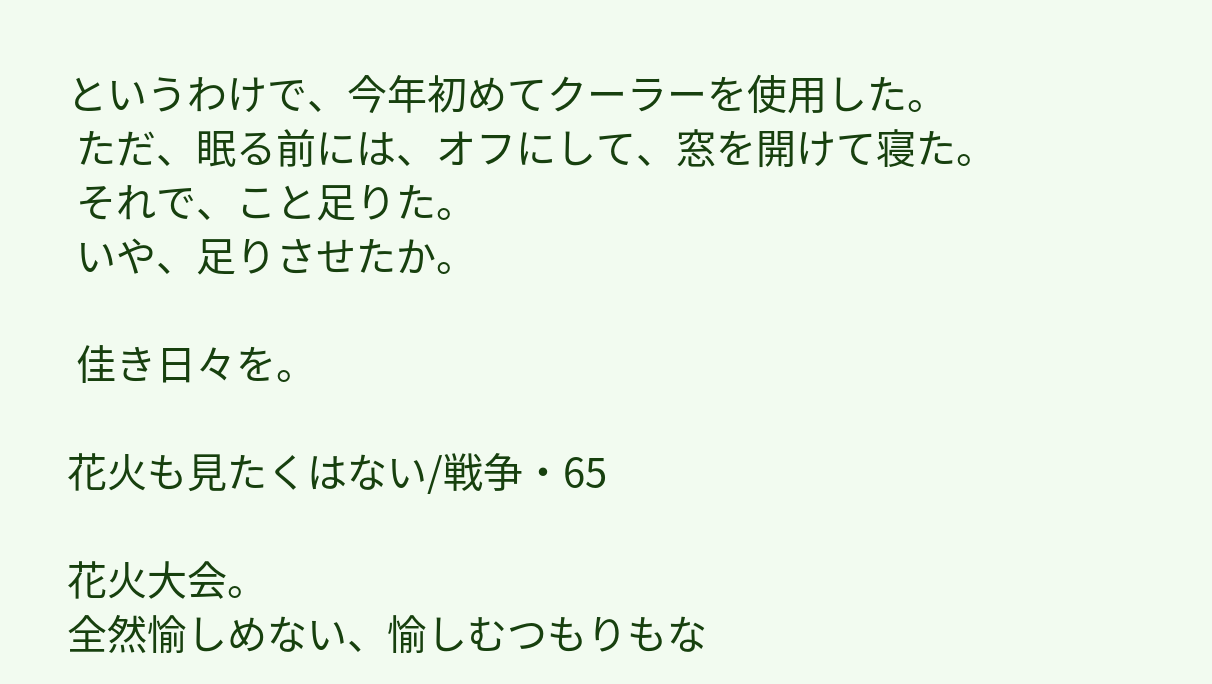というわけで、今年初めてクーラーを使用した。
 ただ、眠る前には、オフにして、窓を開けて寝た。
 それで、こと足りた。
 いや、足りさせたか。

 佳き日々を。

花火も見たくはない/戦争・65

花火大会。
全然愉しめない、愉しむつもりもな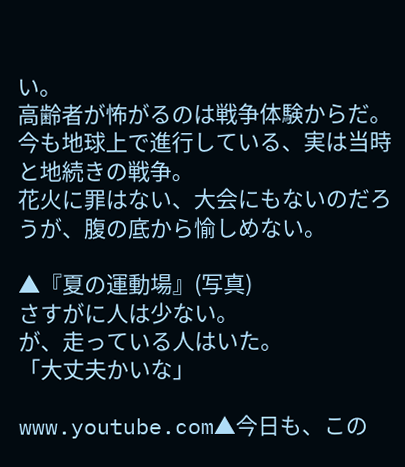い。
高齢者が怖がるのは戦争体験からだ。
今も地球上で進行している、実は当時と地続きの戦争。
花火に罪はない、大会にもないのだろうが、腹の底から愉しめない。

▲『夏の運動場』(写真)
さすがに人は少ない。
が、走っている人はいた。
「大丈夫かいな」

www.youtube.com▲今日も、この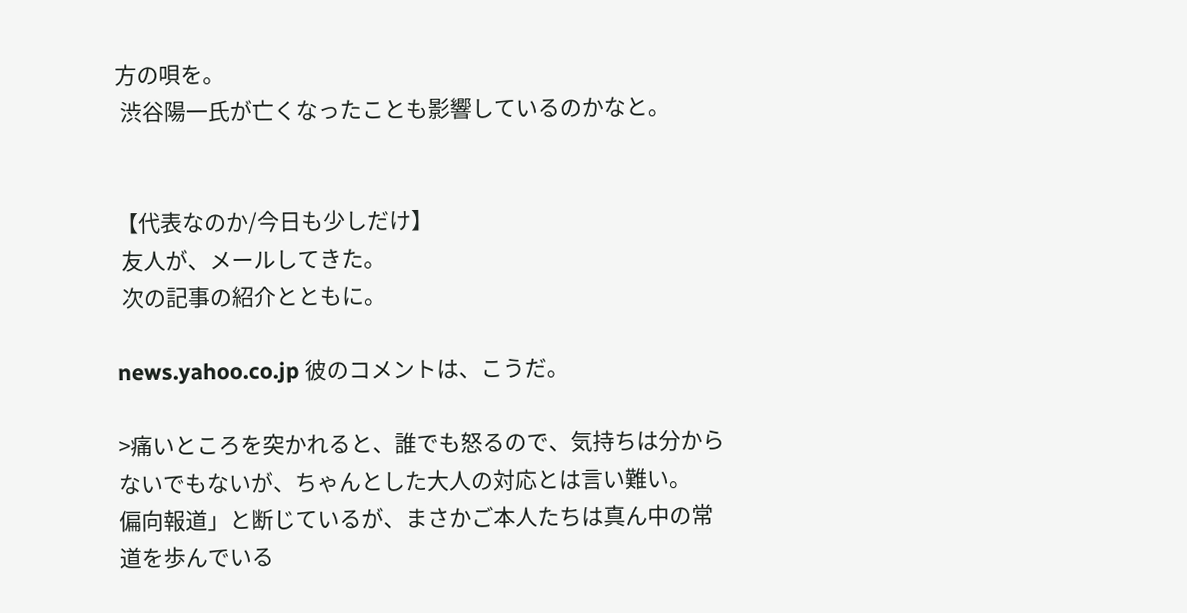方の唄を。
 渋谷陽一氏が亡くなったことも影響しているのかなと。


【代表なのか/今日も少しだけ】
 友人が、メールしてきた。
 次の記事の紹介とともに。

news.yahoo.co.jp 彼のコメントは、こうだ。

>痛いところを突かれると、誰でも怒るので、気持ちは分からないでもないが、ちゃんとした大人の対応とは言い難い。
偏向報道」と断じているが、まさかご本人たちは真ん中の常道を歩んでいる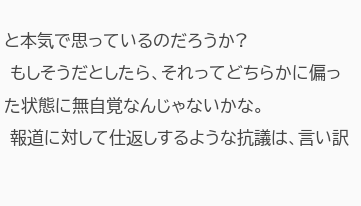と本気で思っているのだろうか?
 もしそうだとしたら、それってどちらかに偏った状態に無自覚なんじゃないかな。
 報道に対して仕返しするような抗議は、言い訳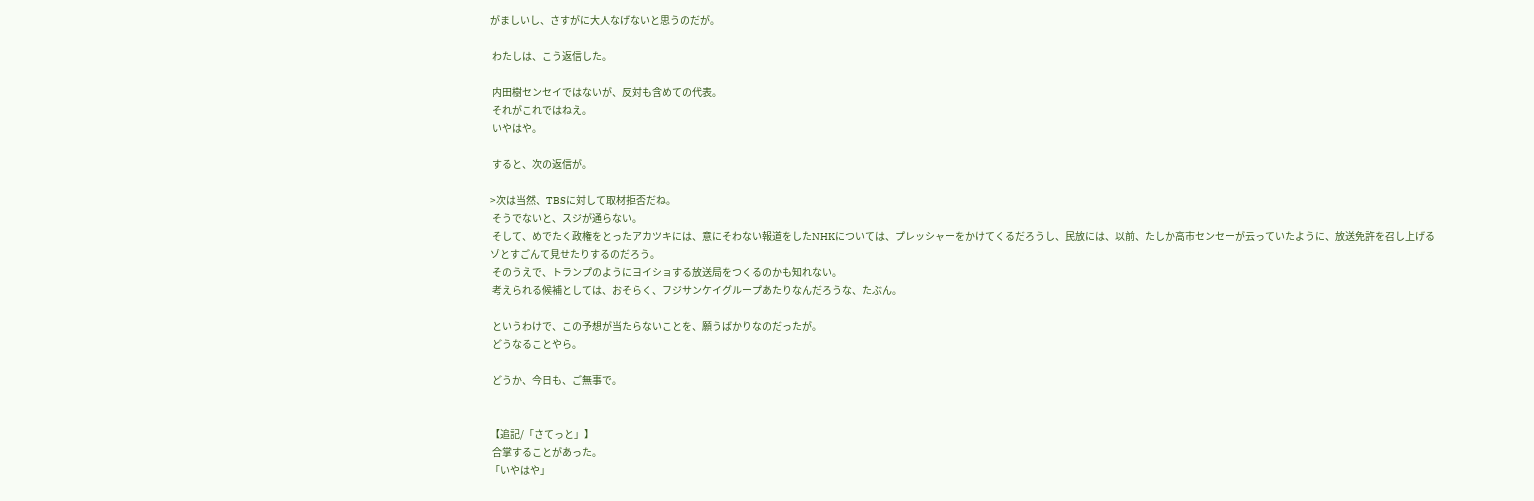がましいし、さすがに大人なげないと思うのだが。

 わたしは、こう返信した。

 内田樹センセイではないが、反対も含めての代表。
 それがこれではねえ。
 いやはや。

 すると、次の返信が。

>次は当然、TBSに対して取材拒否だね。
 そうでないと、スジが通らない。
 そして、めでたく政権をとったアカツキには、意にそわない報道をしたNHKについては、プレッシャーをかけてくるだろうし、民放には、以前、たしか高市センセーが云っていたように、放送免許を召し上げるゾとすごんて見せたりするのだろう。
 そのうえで、トランプのようにヨイショする放送局をつくるのかも知れない。
 考えられる候補としては、おそらく、フジサンケイグループあたりなんだろうな、たぶん。

 というわけで、この予想が当たらないことを、願うばかりなのだったが。
 どうなることやら。

 どうか、今日も、ご無事で。


【追記/「さてっと」】
 合掌することがあった。
「いやはや」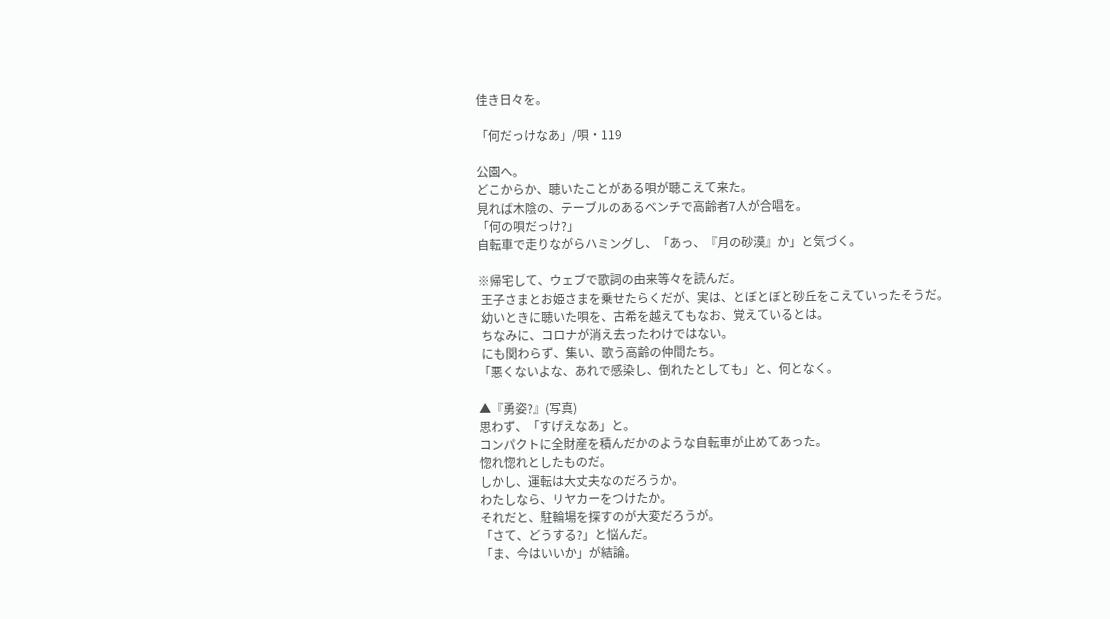佳き日々を。

「何だっけなあ」/唄・119

公園へ。
どこからか、聴いたことがある唄が聴こえて来た。
見れば木陰の、テーブルのあるベンチで高齢者7人が合唱を。
「何の唄だっけ?」
自転車で走りながらハミングし、「あっ、『月の砂漠』か」と気づく。

※帰宅して、ウェブで歌詞の由来等々を読んだ。
 王子さまとお姫さまを乗せたらくだが、実は、とぼとぼと砂丘をこえていったそうだ。
 幼いときに聴いた唄を、古希を越えてもなお、覚えているとは。
 ちなみに、コロナが消え去ったわけではない。
 にも関わらず、集い、歌う高齢の仲間たち。
「悪くないよな、あれで感染し、倒れたとしても」と、何となく。

▲『勇姿?』(写真)
思わず、「すげえなあ」と。
コンパクトに全財産を積んだかのような自転車が止めてあった。
惚れ惚れとしたものだ。
しかし、運転は大丈夫なのだろうか。
わたしなら、リヤカーをつけたか。
それだと、駐輪場を探すのが大変だろうが。
「さて、どうする?」と悩んだ。
「ま、今はいいか」が結論。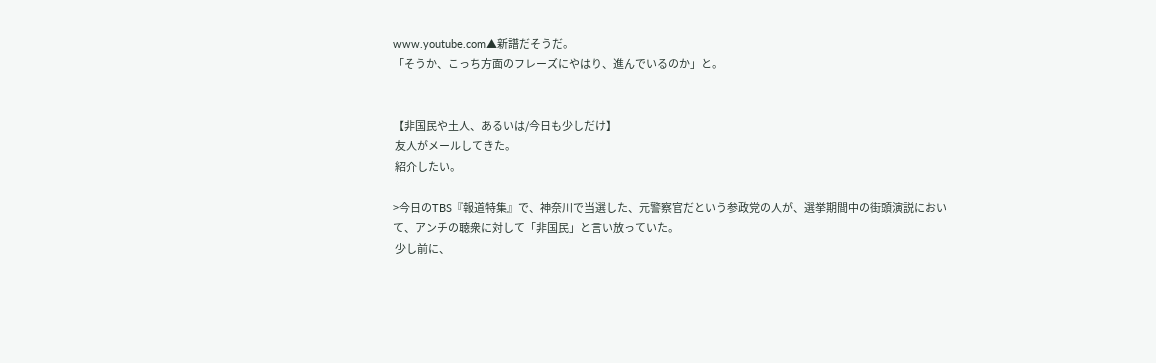www.youtube.com▲新譜だそうだ。
「そうか、こっち方面のフレーズにやはり、進んでいるのか」と。


【非国民や土人、あるいは/今日も少しだけ】
 友人がメールしてきた。
 紹介したい。

>今日のTBS『報道特集』で、神奈川で当選した、元警察官だという参政党の人が、選挙期間中の街頭演説において、アンチの聴衆に対して「非国民」と言い放っていた。
 少し前に、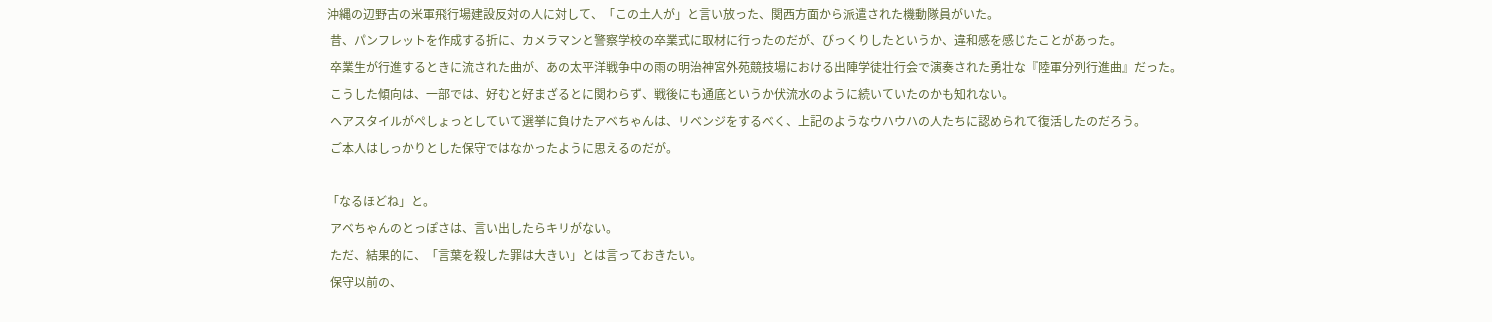沖縄の辺野古の米軍飛行場建設反対の人に対して、「この土人が」と言い放った、関西方面から派遣された機動隊員がいた。
 昔、パンフレットを作成する折に、カメラマンと警察学校の卒業式に取材に行ったのだが、びっくりしたというか、違和感を感じたことがあった。
 卒業生が行進するときに流された曲が、あの太平洋戦争中の雨の明治神宮外苑競技場における出陣学徒壮行会で演奏された勇壮な『陸軍分列行進曲』だった。
 こうした傾向は、一部では、好むと好まざるとに関わらず、戦後にも通底というか伏流水のように続いていたのかも知れない。
 ヘアスタイルがぺしょっとしていて選挙に負けたアベちゃんは、リベンジをするべく、上記のようなウハウハの人たちに認められて復活したのだろう。
 ご本人はしっかりとした保守ではなかったように思えるのだが。

「なるほどね」と。
 アベちゃんのとっぽさは、言い出したらキリがない。
 ただ、結果的に、「言葉を殺した罪は大きい」とは言っておきたい。
 保守以前の、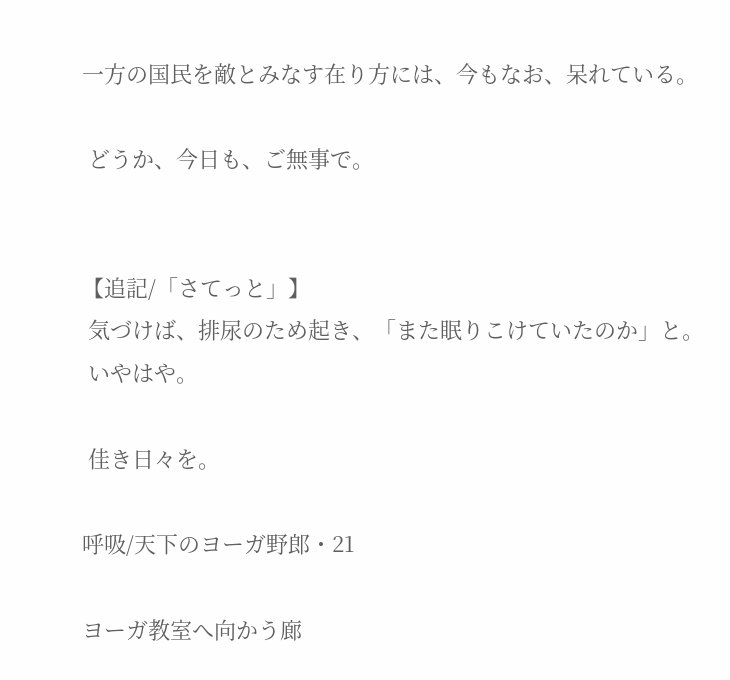一方の国民を敵とみなす在り方には、今もなお、呆れている。

 どうか、今日も、ご無事で。


【追記/「さてっと」】
 気づけば、排尿のため起き、「また眠りこけていたのか」と。
 いやはや。

 佳き日々を。

呼吸/天下のヨーガ野郎・21

ヨーガ教室へ向かう廊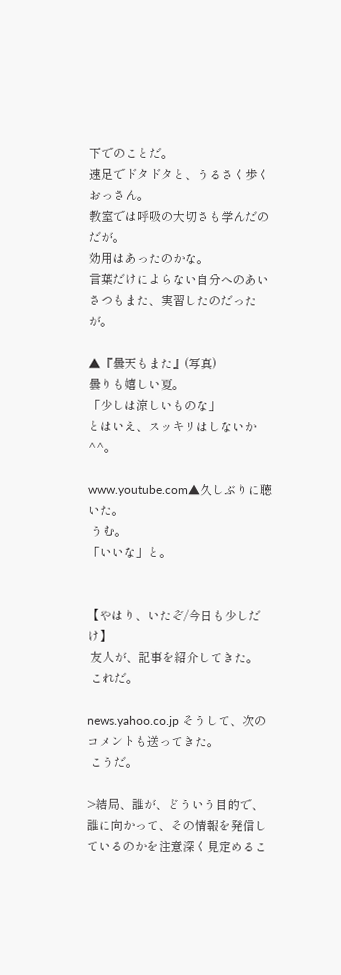下でのことだ。
速足でドタドタと、うるさく歩くおっさん。
教室では呼吸の大切さも学んだのだが。
効用はあったのかな。
言葉だけによらない自分へのあいさつもまた、実習したのだったが。

▲『曇天もまた』(写真)
曇りも嬉しい夏。
「少しは涼しいものな」
とはいえ、スッキリはしないか^^。

www.youtube.com▲久しぶりに聴いた。
 うむ。
「いいな」と。


【やはり、いたぞ/今日も少しだけ】
 友人が、記事を紹介してきた。
 これだ。

news.yahoo.co.jp そうして、次のコメントも送ってきた。
 こうだ。

>結局、誰が、どういう目的で、誰に向かって、その情報を発信しているのかを注意深く見定めるこ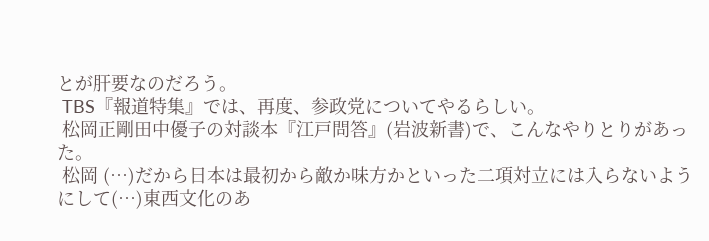とが肝要なのだろう。
 TBS『報道特集』では、再度、参政党についてやるらしい。
 松岡正剛田中優子の対談本『江戸問答』(岩波新書)で、こんなやりとりがあった。
 松岡 (⋯)だから日本は最初から敵か味方かといった二項対立には入らないようにして(⋯)東西文化のあ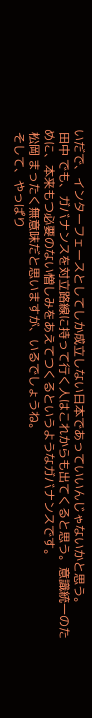いだで、インターフェースとしてしか成立しない日本であっていいんじゃないかと思う。
 田中 でも、ガバナンスを対立路線に持って行く人はこれからも出てくると思う。意識統一のために、本来もつ必要のない憎しみをあえてつくるというようなガバナンスです。
 松岡 まったく無意味だと思いますが、いるでしょうね。
 そして、やっぱり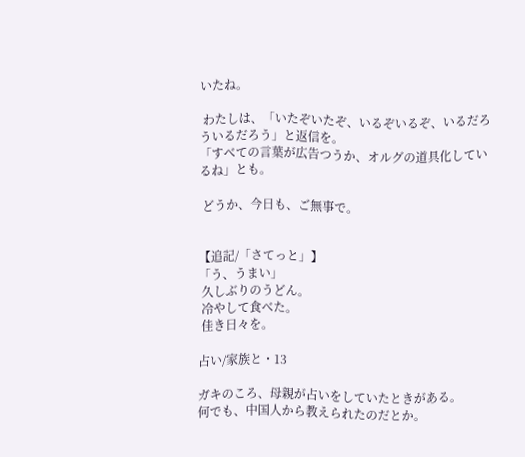いたね。

 わたしは、「いたぞいたぞ、いるぞいるぞ、いるだろういるだろう」と返信を。
「すべての言葉が広告つうか、オルグの道具化しているね」とも。

 どうか、今日も、ご無事で。


【追記/「さてっと」】
「う、うまい」
 久しぶりのうどん。
 冷やして食べた。
 佳き日々を。

占い/家族と・13

ガキのころ、母親が占いをしていたときがある。
何でも、中国人から教えられたのだとか。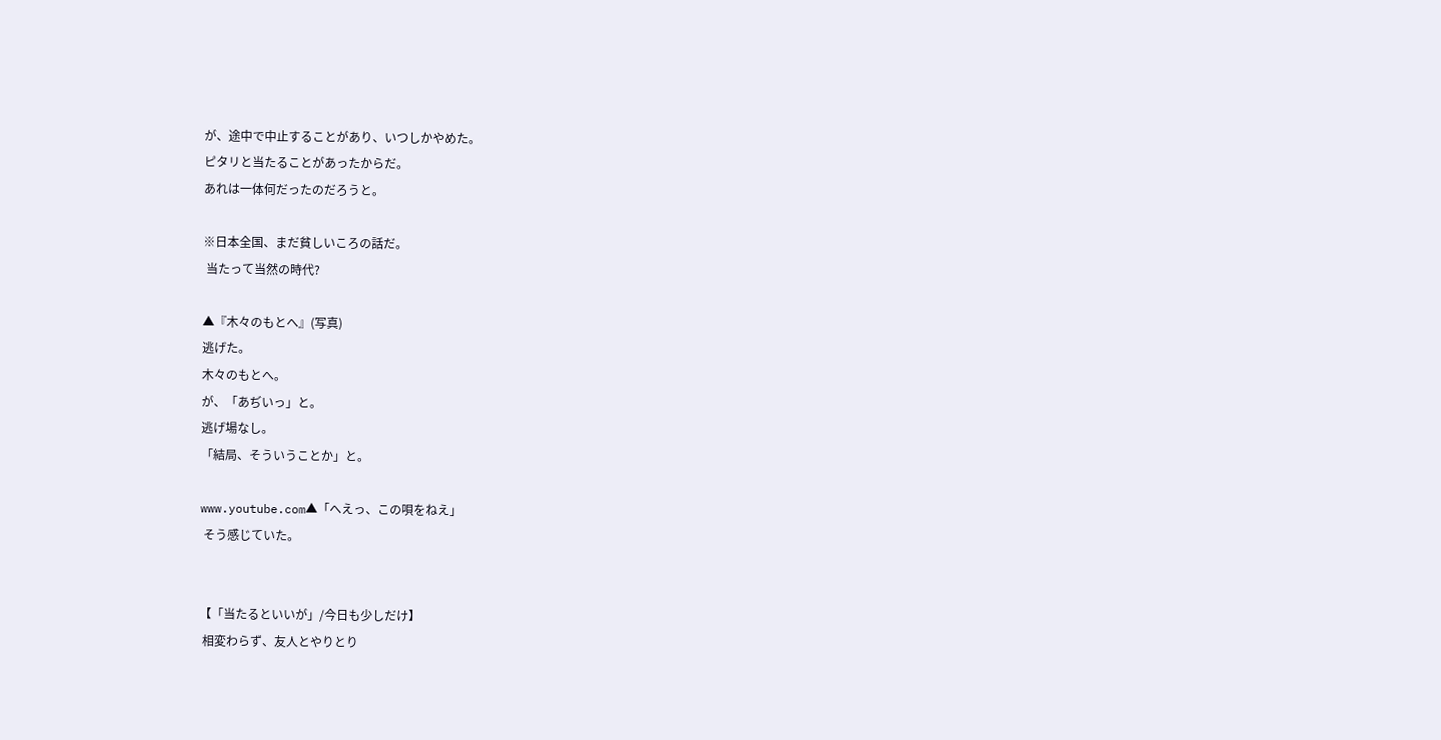が、途中で中止することがあり、いつしかやめた。
ピタリと当たることがあったからだ。
あれは一体何だったのだろうと。

※日本全国、まだ貧しいころの話だ。
 当たって当然の時代?

▲『木々のもとへ』(写真)
逃げた。
木々のもとへ。
が、「あぢいっ」と。
逃げ場なし。
「結局、そういうことか」と。

www.youtube.com▲「へえっ、この唄をねえ」
 そう感じていた。


【「当たるといいが」/今日も少しだけ】
 相変わらず、友人とやりとり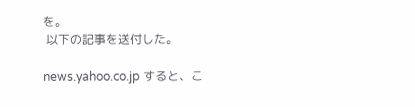を。
 以下の記事を送付した。

news.yahoo.co.jp すると、こ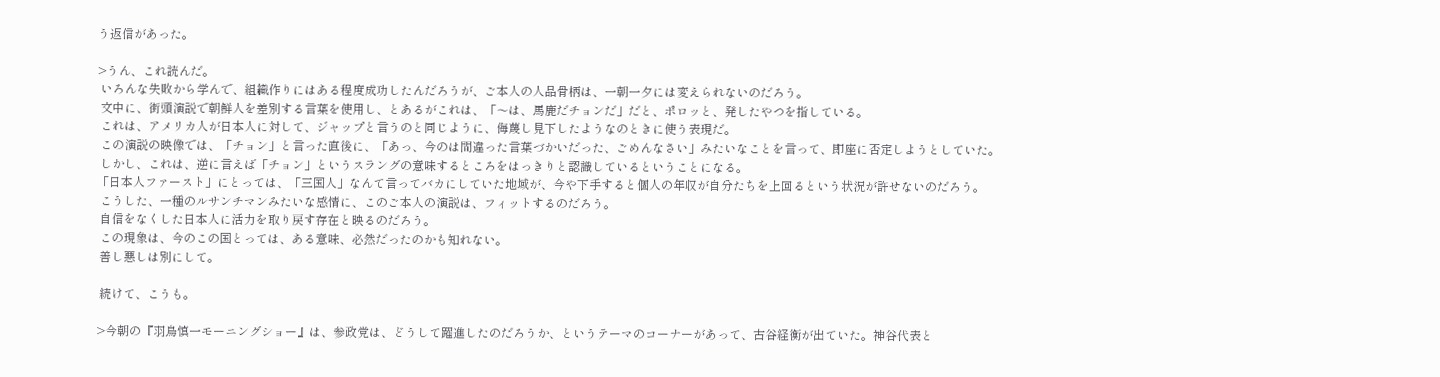う返信があった。

>うん、これ読んだ。
 いろんな失敗から学んで、組織作りにはある程度成功したんだろうが、ご本人の人品骨柄は、一朝一夕には変えられないのだろう。
 文中に、街頭演説で朝鮮人を差別する言葉を使用し、とあるがこれは、「〜は、馬鹿だチョンだ」だと、ポロッと、発したやつを指している。
 これは、アメリカ人が日本人に対して、ジャップと言うのと同じように、侮蔑し見下したようなのときに使う表現だ。
 この演説の映像では、「チョン」と言った直後に、「あっ、今のは間違った言葉づかいだった、ごめんなさい」みたいなことを言って、即座に否定しようとしていた。
 しかし、これは、逆に言えば「チョン」というスラングの意味するところをはっきりと認識しているということになる。
「日本人ファースト」にとっては、「三国人」なんて言ってバカにしていた地域が、今や下手すると個人の年収が自分たちを上回るという状況が許せないのだろう。
 こうした、一種のルサンチマンみたいな感情に、このご本人の演説は、フィットするのだろう。
 自信をなくした日本人に活力を取り戻す存在と映るのだろう。
 この現象は、今のこの国とっては、ある意味、必然だったのかも知れない。
 善し悪しは別にして。

 続けて、こうも。

>今朝の『羽鳥慎一モーニングショー』は、参政党は、どうして躍進したのだろうか、というテーマのコーナーがあって、古谷経衡が出ていた。神谷代表と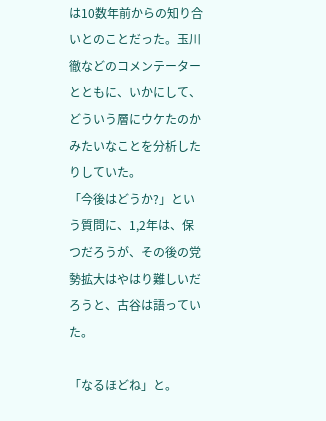は10数年前からの知り合いとのことだった。玉川徹などのコメンテーターとともに、いかにして、どういう層にウケたのかみたいなことを分析したりしていた。
「今後はどうか?」という質問に、1,2年は、保つだろうが、その後の党勢拡大はやはり難しいだろうと、古谷は語っていた。

「なるほどね」と。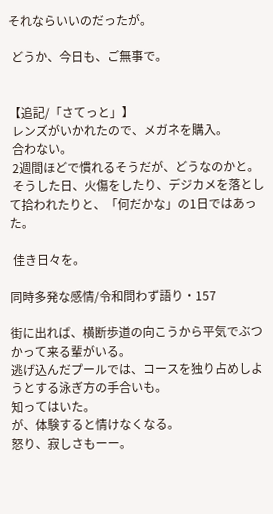それならいいのだったが。

 どうか、今日も、ご無事で。


【追記/「さてっと」】
 レンズがいかれたので、メガネを購入。
 合わない。
 2週間ほどで慣れるそうだが、どうなのかと。
 そうした日、火傷をしたり、デジカメを落として拾われたりと、「何だかな」の1日ではあった。

 佳き日々を。

同時多発な感情/令和問わず語り・157

街に出れば、横断歩道の向こうから平気でぶつかって来る輩がいる。
逃げ込んだプールでは、コースを独り占めしようとする泳ぎ方の手合いも。
知ってはいた。
が、体験すると情けなくなる。
怒り、寂しさもーー。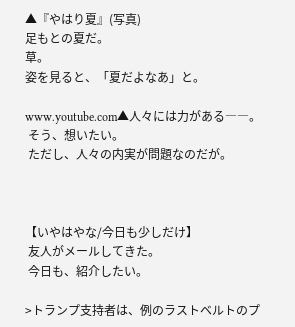▲『やはり夏』(写真)
足もとの夏だ。
草。
姿を見ると、「夏だよなあ」と。

www.youtube.com▲人々には力がある――。
 そう、想いたい。
 ただし、人々の内実が問題なのだが。



【いやはやな/今日も少しだけ】
 友人がメールしてきた。
 今日も、紹介したい。

>トランプ支持者は、例のラストベルトのプ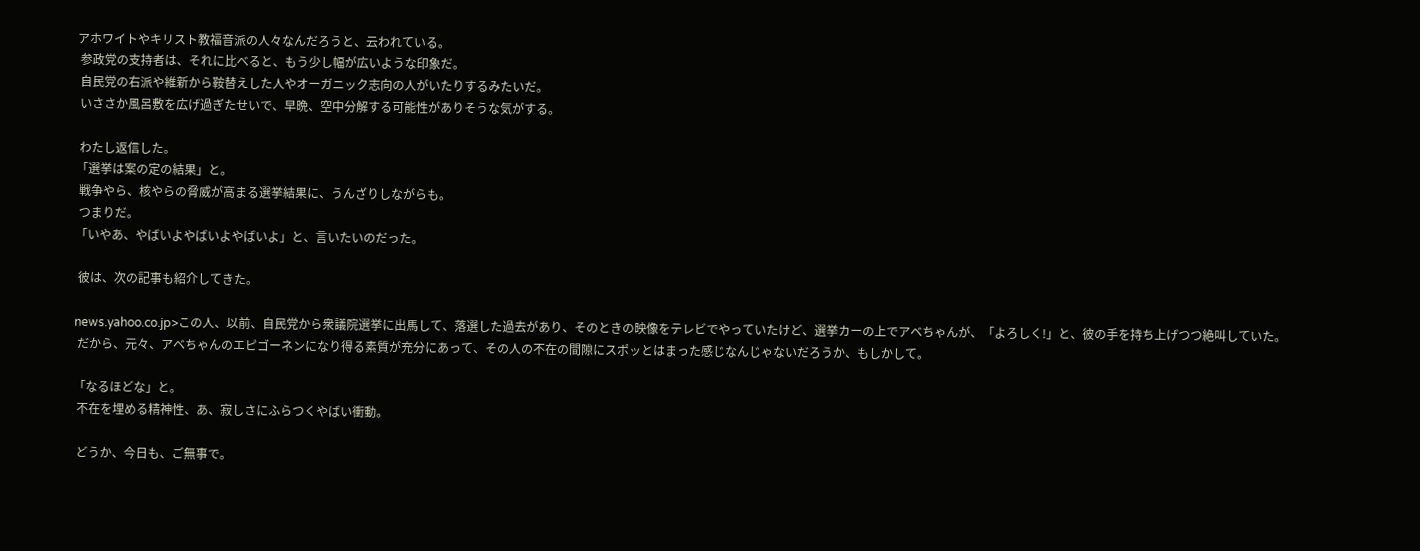アホワイトやキリスト教福音派の人々なんだろうと、云われている。
 参政党の支持者は、それに比べると、もう少し幅が広いような印象だ。
 自民党の右派や維新から鞍替えした人やオーガニック志向の人がいたりするみたいだ。
 いささか風呂敷を広げ過ぎたせいで、早晩、空中分解する可能性がありそうな気がする。

 わたし返信した。
「選挙は案の定の結果」と。
 戦争やら、核やらの脅威が高まる選挙結果に、うんざりしながらも。
 つまりだ。
「いやあ、やばいよやばいよやばいよ」と、言いたいのだった。

 彼は、次の記事も紹介してきた。

news.yahoo.co.jp>この人、以前、自民党から衆議院選挙に出馬して、落選した過去があり、そのときの映像をテレビでやっていたけど、選挙カーの上でアベちゃんが、「よろしく!」と、彼の手を持ち上げつつ絶叫していた。
 だから、元々、アベちゃんのエピゴーネンになり得る素質が充分にあって、その人の不在の間隙にスポッとはまった感じなんじゃないだろうか、もしかして。

「なるほどな」と。
 不在を埋める精神性、あ、寂しさにふらつくやばい衝動。

 どうか、今日も、ご無事で。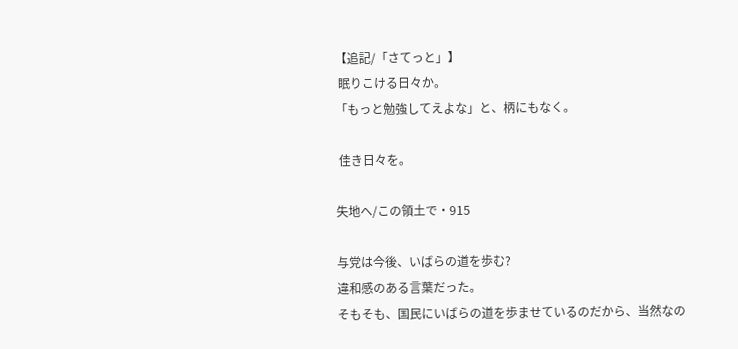【追記/「さてっと」】
 眠りこける日々か。
「もっと勉強してえよな」と、柄にもなく。

 佳き日々を。

失地へ/この領土で・915

与党は今後、いばらの道を歩む?
違和感のある言葉だった。
そもそも、国民にいばらの道を歩ませているのだから、当然なの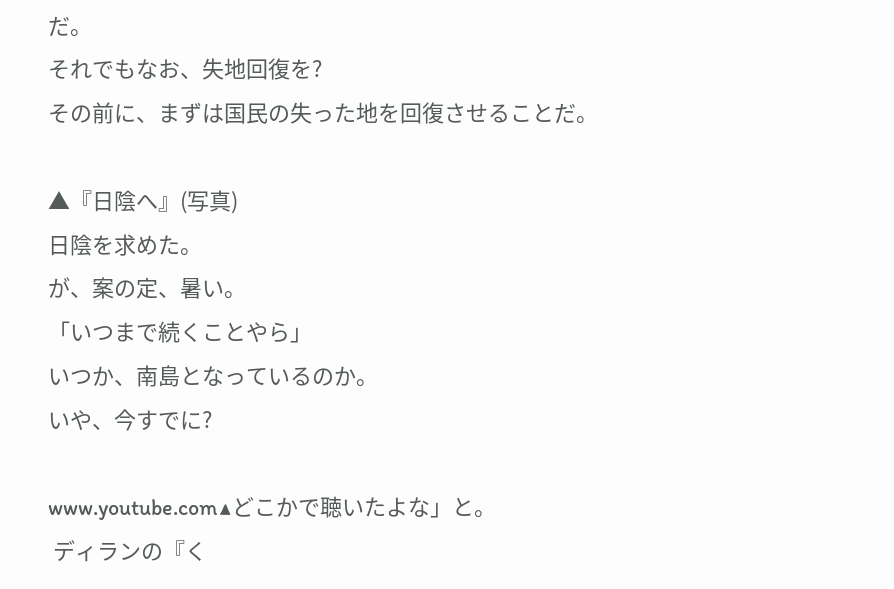だ。
それでもなお、失地回復を?
その前に、まずは国民の失った地を回復させることだ。

▲『日陰へ』(写真)
日陰を求めた。
が、案の定、暑い。
「いつまで続くことやら」
いつか、南島となっているのか。
いや、今すでに?

www.youtube.com▲どこかで聴いたよな」と。
 ディランの『く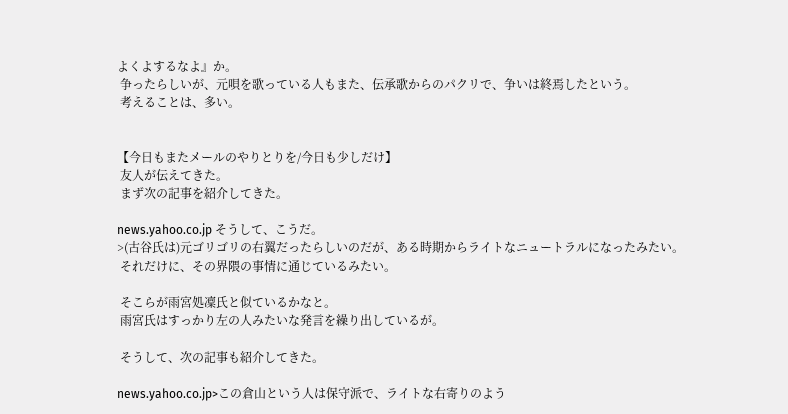よくよするなよ』か。
 争ったらしいが、元唄を歌っている人もまた、伝承歌からのパクリで、争いは終焉したという。
 考えることは、多い。


【今日もまたメールのやりとりを/今日も少しだけ】
 友人が伝えてきた。
 まず次の記事を紹介してきた。

news.yahoo.co.jp そうして、こうだ。
>(古谷氏は)元ゴリゴリの右翼だったらしいのだが、ある時期からライトなニュートラルになったみたい。
 それだけに、その界隈の事情に通じているみたい。

 そこらが雨宮処凜氏と似ているかなと。
 雨宮氏はすっかり左の人みたいな発言を繰り出しているが。

 そうして、次の記事も紹介してきた。

news.yahoo.co.jp>この倉山という人は保守派で、ライトな右寄りのよう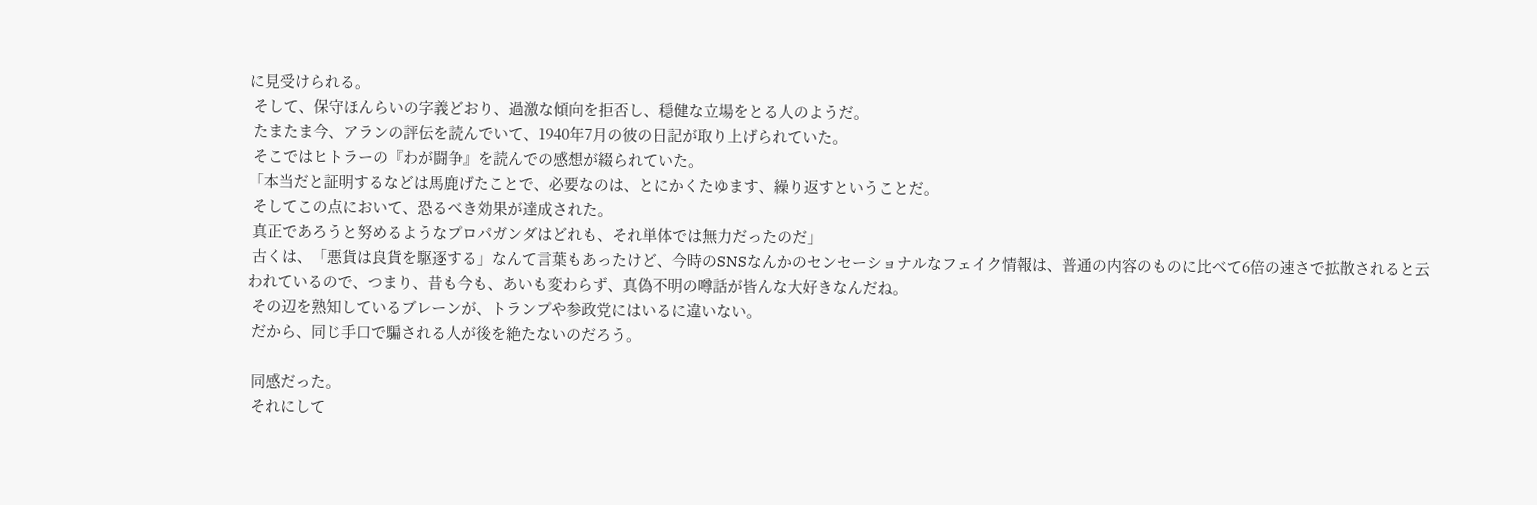に見受けられる。
 そして、保守ほんらいの字義どおり、過激な傾向を拒否し、穏健な立場をとる人のようだ。
 たまたま今、アランの評伝を読んでいて、1940年7月の彼の日記が取り上げられていた。
 そこではヒトラーの『わが闘争』を読んでの感想が綴られていた。
「本当だと証明するなどは馬鹿げたことで、必要なのは、とにかくたゆます、繰り返すということだ。
 そしてこの点において、恐るべき効果が達成された。
 真正であろうと努めるようなプロパガンダはどれも、それ単体では無力だったのだ」
 古くは、「悪貨は良貨を駆逐する」なんて言葉もあったけど、今時のSNSなんかのセンセーショナルなフェイク情報は、普通の内容のものに比べて6倍の速さで拡散されると云われているので、つまり、昔も今も、あいも変わらず、真偽不明の噂話が皆んな大好きなんだね。
 その辺を熟知しているブレーンが、トランプや参政党にはいるに違いない。
 だから、同じ手口で騙される人が後を絶たないのだろう。

 同感だった。
 それにして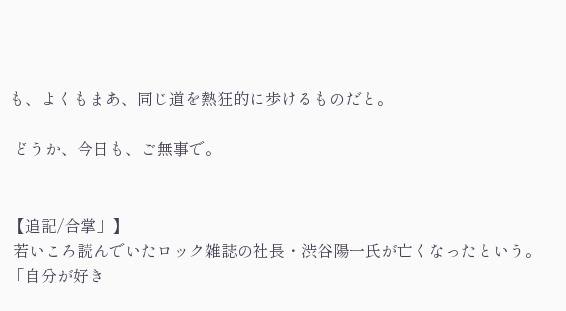も、よくもまあ、同じ道を熱狂的に歩けるものだと。

 どうか、今日も、ご無事で。


【追記/合掌」】
 若いころ読んでいたロック雑誌の社長・渋谷陽一氏が亡くなったという。
「自分が好き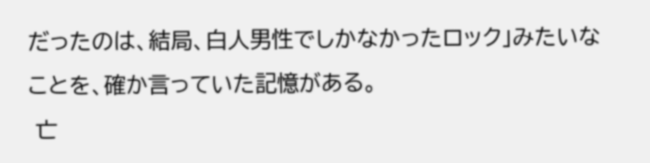だったのは、結局、白人男性でしかなかったロック」みたいなことを、確か言っていた記憶がある。
 亡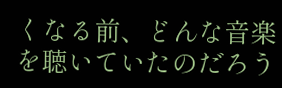くなる前、どんな音楽を聴いていたのだろう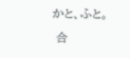かと、ふと。
 合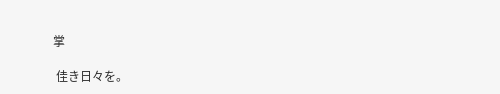掌

 佳き日々を。